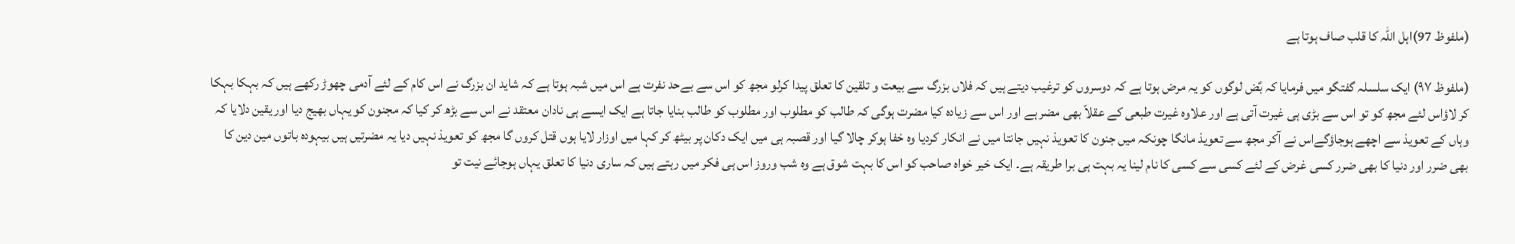(ملفوظ 97)اہل اللہ کا قلب صاف ہوتا ہے

(ملفوظ ۹۷) ایک سلسلہ گفتگو میں فرمایا کہ بؑض لوگوں کو یہ مرض ہوتا ہے کہ دوسروں کو ترغیب دیتے ہیں کہ فلاں بزرگ سے بیعت و تلقین کا تعلق پیدا کرلو مجھ کو اس سے بےحد نفرت ہے اس میں شبہ ہوتا ہے کہ شاید ان بزرگ نے اس کام کے لئے آدمی چھوڑ رکھے ہیں کہ بہکا بہکا کر لاؤاس لئے مجھ کو تو اس سے بڑی ہی غیرت آتی ہے اور علاوہ غیرت طبعی کے عقلاّ بھی مضر ہے اور اس سے زیادہ کیا مضرت ہوگی کہ طالب کو مطلوب اور مطلوب کو طالب بنایا جاتا ہے ایک ایسے ہی نادان معتقد نے اس سے بڑھ کر کیا کہ مجنون کو یہاں بھیج دیا اور یقین دلایا کہ وہاں کے تعویذ سے اچھے ہوجاؤگےاس نے آکر مجھ سے تعویذ مانگا چونکہ میں جنون کا تعویذ نہیں جانتا میں نے انکار کردیا وہ خفا ہوکر چالا گیا اور قصبہ ہی میں ایک دکان پر بیٹھ کر کہا میں اوزار لایا ہوں قتل کروں گا مجھ کو تعویذ نہیں دیا یہ مضرتیں ہیں بیہودہ باتوں مین دین کا بھی ضرر اور دنیا کا بھی ضرر کسی غرض کے لئے کسی سے کسی کا نام لینا یہ بہت ہی برا طریقہ ہے۔ ایک خیر خواہ صاحب کو اس کا بہت شوق ہے وہ شب وروز اس ہی فکر میں رہتے ہیں کہ ساری دنیا کا تعلق یہاں ہوجائے نیت تو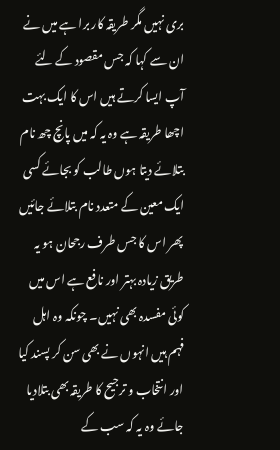بری نہیں مگر طریقہ کار برا ہے میں نے ان سے کہا کہ جس مقصود کے لئے آپ ایسا کرتے ہیں اس کا ایک بہت اچھا طریقہ ہے وہ یہ کہ میں پانچ چھ نام بتلائے دیتا ہوں طالب کو بجائے کسی ایک معین کے متعدد نام بتلائے جائیں پھر اس کا جس طرف رجحان ہو یہ طریق زیادہ بہتر اور نافع ہے اس میں کوئی مفسدہ بھی نہیں۔ چونکہ وہ اہل فہم ہیں انہوں نے بھی سن کر پسند کیا اور انتخاب و ترجیح کا طریقہ بھی بتلادیا جائے وہ یہ کہ سب کے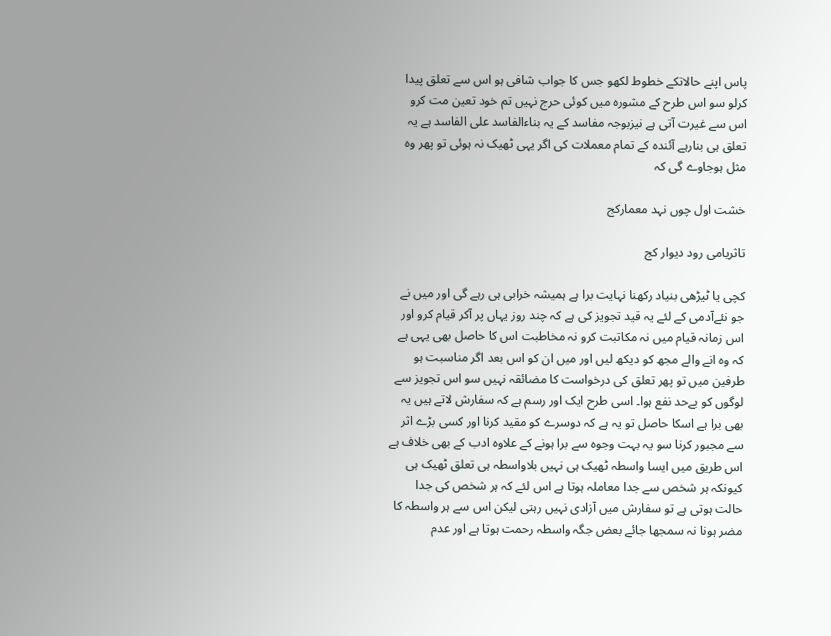پاس اپنے حالاتکے خطوط لکھو جس کا جواب شافی ہو اس سے تعلق پیدا کرلو سو اس طرح کے مشورہ میں کوئی حرج نہیں تم خود تعین مت کرو اس سے غیرت آتی ہے نیزبوجہ مفاسد کے یہ بناءالفاسد علی الفاسد ہے یہ تعلق ہی بنارہے آئندہ کے تمام معملات کی اگر یہی ٹھیک نہ ہوئی تو پھر وہ مثل ہوجاوے گی کہ

خشت اول چوں نہد معمارکج

تاثریامی رود دیوار کج

کچی یا ٹیڑھی بنیاد رکھنا نہایت برا ہے ہمیشہ خرابی ہی رہے گی اور میں نے جو نئےآدمی کے لئے یہ قید تجویز کی ہے کہ چند روز یہاں پر آکر قیام کرو اور اس زمانہ قیام میں نہ مکاتبت کرو نہ مخاطبت اس کا حاصل بھی یہی ہے کہ وہ انے والے مجھ کو دیکھ لیں اور میں ان کو اس بعد اگر مناسبت ہو طرفین میں تو پھر تعلق کی درخواست کا مضائقہ نہیں سو اس تجویز سے لوگوں کو بےحد نفع ہوا۔ اسی طرح ایک اور رسم ہے کہ سفارش لاتے ہیں یہ بھی برا ہے اسکا حاصل تو یہ ہے کہ دوسرے کو مقید کرنا اور کسی بڑے اثر سے مجبور کرنا سو یہ بہت وجوہ سے برا ہونے کے علاوہ ادب کے بھی خلاف ہے اس طریق میں ایسا واسطہ ٹھیک ہی نہیں بلاواسطہ ہی تعلق ٹھیک ہی کیونکہ ہر شخص سے جدا معاملہ ہوتا ہے اس لئے کہ ہر شخص کی جدا حالت ہوتی ہے تو سفارش میں آزادی نہیں رہتی لیکن اس سے ہر واسطہ کا مضر ہونا نہ سمجھا جائے بعض جگہ واسطہ رحمت ہوتا ہے اور عدم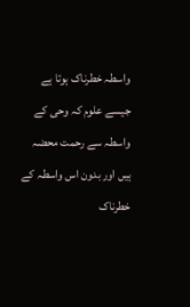واسطہ خطرناک ہوتا ہے جیسے علوم کہ وحی کے واسطہ سے رحمت محضہ ہیں اور بدون اس واسطہ کے خطرناک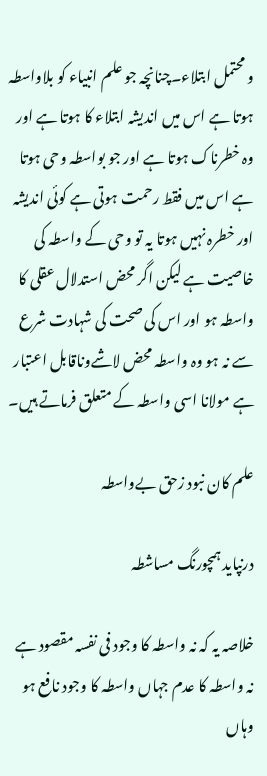و محتمل ابتلاء۔چنانچہ جو علم انبیاء کو بلاواسطہ ہوتا ہے اس میں اندیشہ ابتلاء کا ہوتا ہے اور وہ خطرناک ہوتا ہے اور جو بواسطہ وحی ہوتا ہے اس میں فقط رحمت ہوتی ہے کوئی اندیشہ اور خطرہ نہیں ہوتا یہ تو وحی کے واسطہ کی خاصیت ہے لیکن اگر محض استدلال عقلی کا واسطہ ہو اور اس کی صحت کی شہادت شرع سے نہ ہو وہ واسطہ محض لاشےوناقابل اعتبار ہے مولانا اسی واسطہ کے متعلق فرماتے ہیں۔

علم کان نبود زحق بےواسطہ

درنپاید ہمچورنگ مساشطہ

خلاصہ یہ کہ نہ واسطہ کا وجود فی نفسہ مقصود ہے نہ واسطہ کا عدم جہاں واسطہ کا وجود نافع ہو وہاں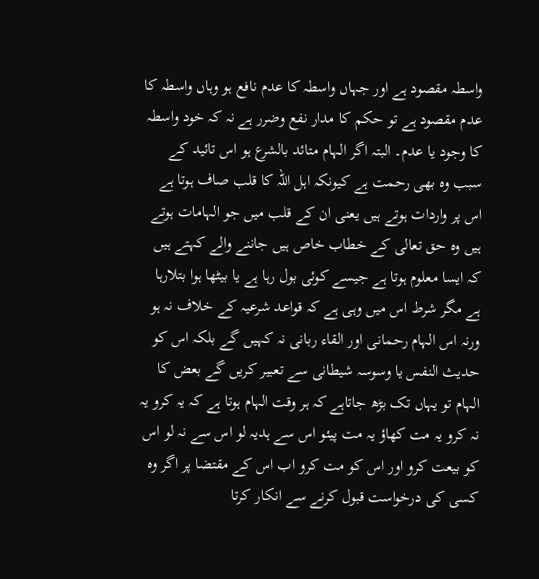واسطہ مقصود ہے اور جہاں واسطہ کا عدم نافع ہو وہاں واسطہ کا عدم مقصود ہے تو حکم کا مدار نفع وضرر ہے نہ کہ خود واسطہ کا وجود یا عدم۔ البتہ اگر الہام متائد بالشرع ہو اس تائید کے سبب وہ بھی رحمت ہے کیونکہ اہل اللہ کا قلب صاف ہوتا ہے اس پر واردات ہوتے ہیں یعنی ان کے قلب میں جو الہامات ہوتے ہیں وہ حق تعالی کے خطاب خاص ہیں جاننے والے کہتے ہیں کہ ایسا معلوم ہوتا ہے جیسے کوئی بول رہا ہے یا بیٹھا ہوا بتلارہا ہے مگر شرط اس میں وہی ہے کہ قواعد شرعیہ کے خلاف نہ ہو ورنہ اس الہام رحمانی اور القاء ربانی نہ کہیں گے بلکہ اس کو حدیث النفس یا وسوسہ شیطانی سے تعبیر کریں گے بعض کا الہام تو یہاں تک بڑھ جاتاہے کہ ہر وقت الہام ہوتا ہے کہ یہ کرو یہ نہ کرو یہ مت کھاؤ یہ مت پیئو اس سے ہدیہ لو اس سے نہ لو اس کو بیعت کرو اور اس کو مت کرو اب اس کے مقتضا پر اگر وہ کسی کی درخواست قبول کرنے سے انکار کرتا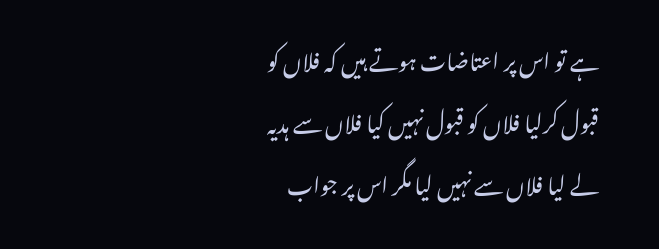ہے تو اس پر اعتاضات ہوتے ہیں کہ فلاں کو قبول کرلیا فلاں کو قبول نہیں کیا فلاں سے ہدیہ لے لیا فلاں سے نہیں لیا مگر اس پر جواب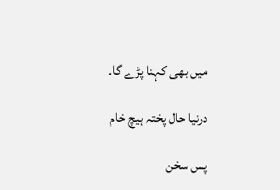میں بھی کہنا پڑے گا۔

درنیا حال پختہ ہیچ خام

پس سخن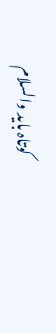کوتاہ باید والسلام